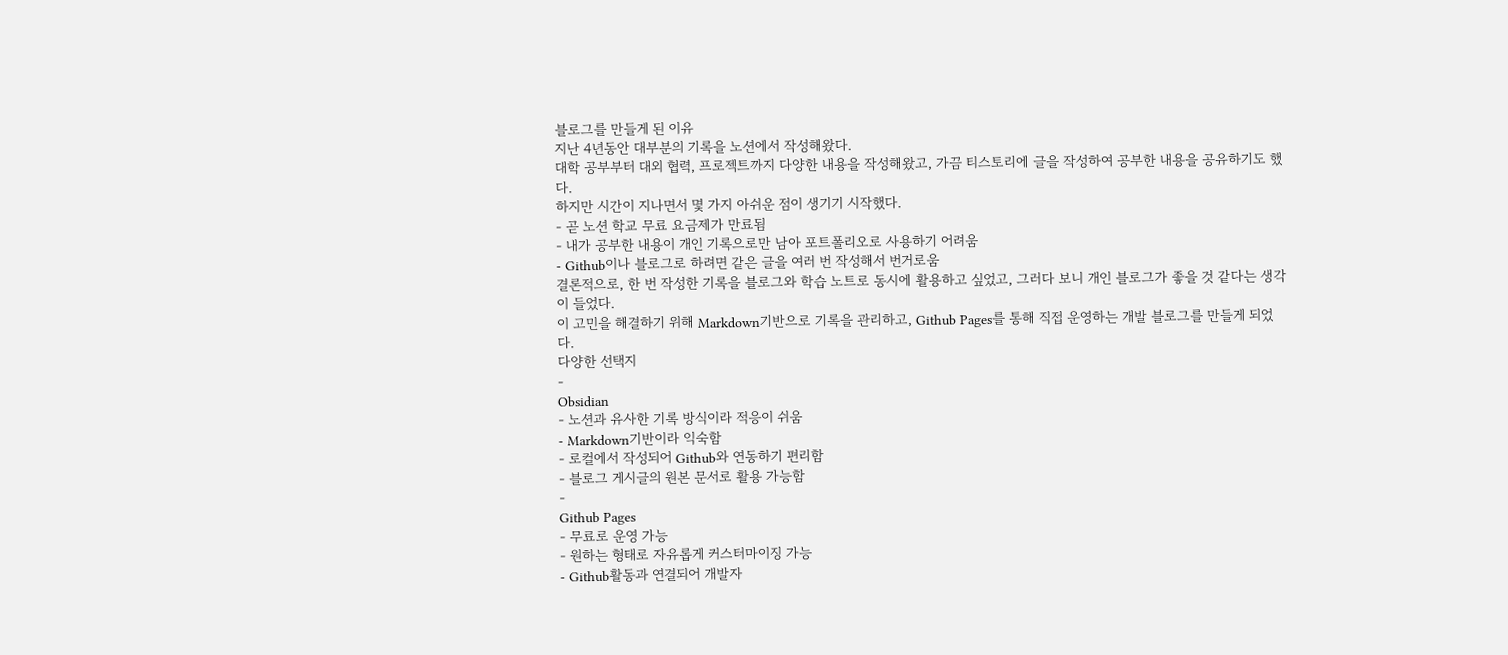블로그를 만들게 된 이유
지난 4년동안 대부분의 기록을 노션에서 작성해왔다.
대학 공부부터 대외 협력, 프로젝트까지 다양한 내용을 작성해왔고, 가끔 티스토리에 글을 작성하여 공부한 내용을 공유하기도 했다.
하지만 시간이 지나면서 몇 가지 아쉬운 점이 생기기 시작했다.
- 곧 노션 학교 무료 요금제가 만료됨
- 내가 공부한 내용이 개인 기록으로만 남아 포트폴리오로 사용하기 어려움
- Github이나 블로그로 하려면 같은 글을 여러 번 작성해서 번거로움
결론적으로, 한 번 작성한 기록을 블로그와 학습 노트로 동시에 활용하고 싶었고, 그러다 보니 개인 블로그가 좋을 것 같다는 생각이 들었다.
이 고민을 해결하기 위해 Markdown기반으로 기록을 관리하고, Github Pages를 통해 직접 운영하는 개발 블로그를 만들게 되었다.
다양한 선택지
-
Obsidian
- 노션과 유사한 기록 방식이라 적응이 쉬움
- Markdown기반이라 익숙함
- 로컬에서 작성되어 Github와 연동하기 편리함
- 블로그 게시글의 원본 문서로 활용 가능함
-
Github Pages
- 무료로 운영 가능
- 원하는 형태로 자유롭게 커스터마이징 가능
- Github활동과 연결되어 개발자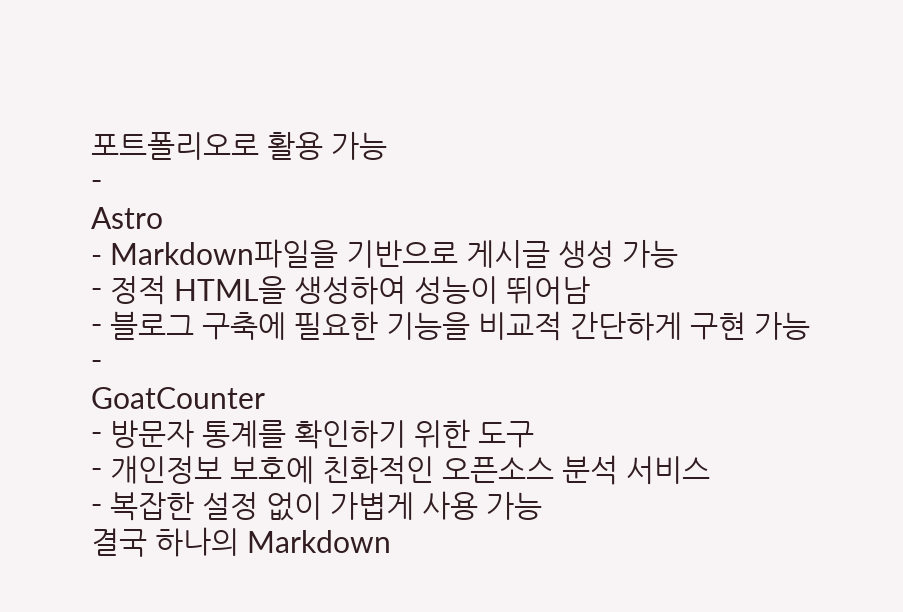포트폴리오로 활용 가능
-
Astro
- Markdown파일을 기반으로 게시글 생성 가능
- 정적 HTML을 생성하여 성능이 뛰어남
- 블로그 구축에 필요한 기능을 비교적 간단하게 구현 가능
-
GoatCounter
- 방문자 통계를 확인하기 위한 도구
- 개인정보 보호에 친화적인 오픈소스 분석 서비스
- 복잡한 설정 없이 가볍게 사용 가능
결국 하나의 Markdown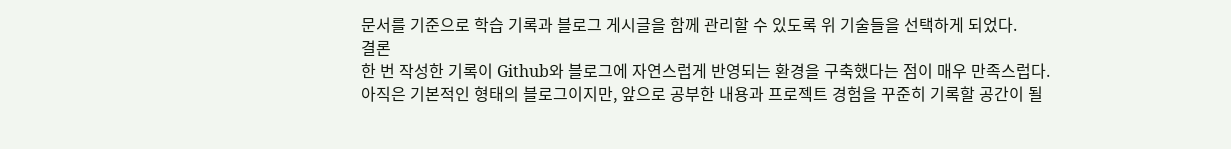문서를 기준으로 학습 기록과 블로그 게시글을 함께 관리할 수 있도록 위 기술들을 선택하게 되었다.
결론
한 번 작성한 기록이 Github와 블로그에 자연스럽게 반영되는 환경을 구축했다는 점이 매우 만족스럽다.
아직은 기본적인 형태의 블로그이지만, 앞으로 공부한 내용과 프로젝트 경험을 꾸준히 기록할 공간이 될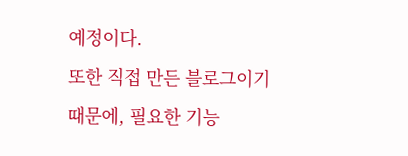예정이다.
또한 직접 만든 블로그이기 때문에, 필요한 기능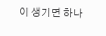이 생기면 하나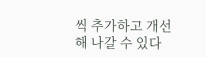씩 추가하고 개선해 나갈 수 있다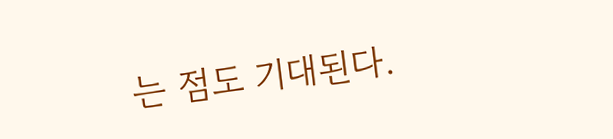는 점도 기대된다.